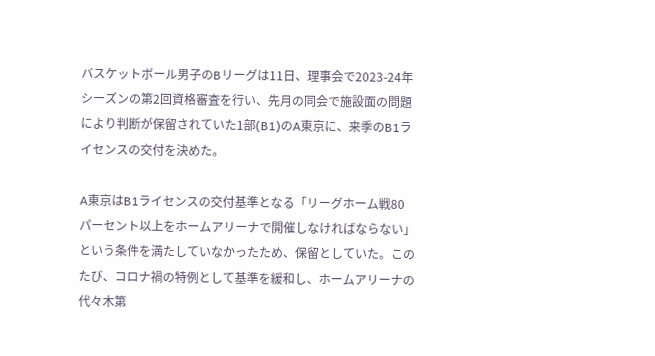バスケットボール男子のBリーグは11日、理事会で2023-24年シーズンの第2回資格審査を行い、先月の同会で施設面の問題により判断が保留されていた1部(B1)のA東京に、来季のB1ライセンスの交付を決めた。

A東京はB1ライセンスの交付基準となる「リーグホーム戦80パーセント以上をホームアリーナで開催しなければならない」という条件を満たしていなかったため、保留としていた。このたび、コロナ禍の特例として基準を緩和し、ホームアリーナの代々木第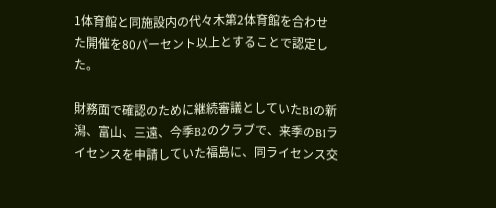1体育館と同施設内の代々木第2体育館を合わせた開催を80パーセント以上とすることで認定した。

財務面で確認のために継続審議としていたB1の新潟、富山、三遠、今季B2のクラブで、来季のB1ライセンスを申請していた福島に、同ライセンス交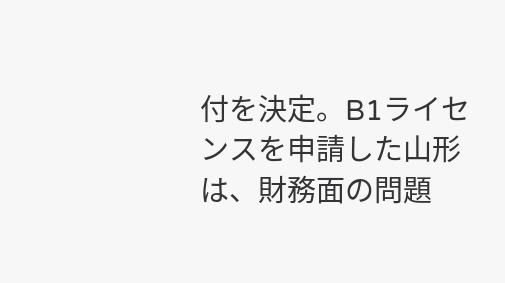付を決定。B1ライセンスを申請した山形は、財務面の問題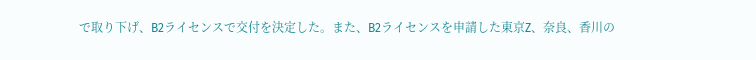で取り下げ、B2ライセンスで交付を決定した。また、B2ライセンスを申請した東京Z、奈良、香川の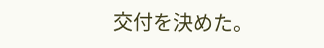交付を決めた。